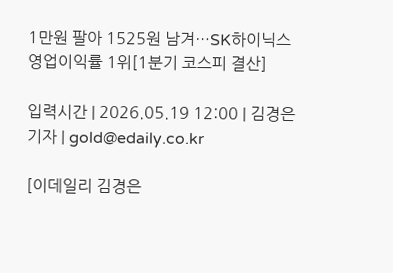1만원 팔아 1525원 남겨…SK하이닉스 영업이익률 1위[1분기 코스피 결산]

입력시간 | 2026.05.19 12:00 | 김경은 기자 | gold@edaily.co.kr

[이데일리 김경은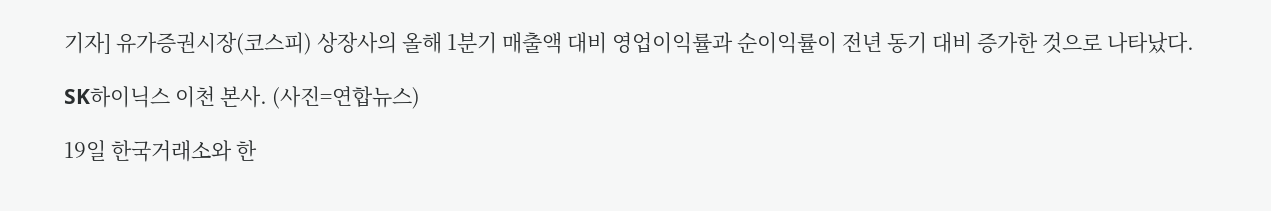기자] 유가증권시장(코스피) 상장사의 올해 1분기 매출액 대비 영업이익률과 순이익률이 전년 동기 대비 증가한 것으로 나타났다.

SK하이닉스 이천 본사. (사진=연합뉴스)

19일 한국거래소와 한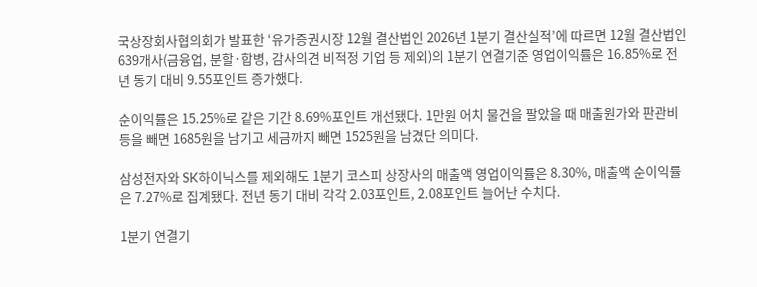국상장회사협의회가 발표한 ‘유가증권시장 12월 결산법인 2026년 1분기 결산실적’에 따르면 12월 결산법인 639개사(금융업, 분할·합병, 감사의견 비적정 기업 등 제외)의 1분기 연결기준 영업이익률은 16.85%로 전년 동기 대비 9.55포인트 증가했다.

순이익률은 15.25%로 같은 기간 8.69%포인트 개선됐다. 1만원 어치 물건을 팔았을 때 매출원가와 판관비 등을 빼면 1685원을 남기고 세금까지 빼면 1525원을 남겼단 의미다.

삼성전자와 SK하이닉스를 제외해도 1분기 코스피 상장사의 매출액 영업이익률은 8.30%, 매출액 순이익률은 7.27%로 집계됐다. 전년 동기 대비 각각 2.03포인트, 2.08포인트 늘어난 수치다.

1분기 연결기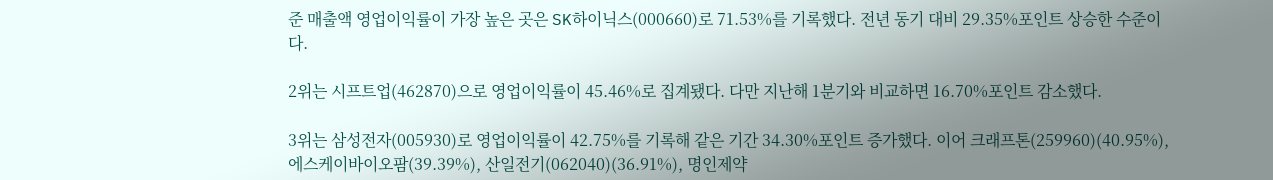준 매출액 영업이익률이 가장 높은 곳은 SK하이닉스(000660)로 71.53%를 기록했다. 전년 동기 대비 29.35%포인트 상승한 수준이다.

2위는 시프트업(462870)으로 영업이익률이 45.46%로 집계됐다. 다만 지난해 1분기와 비교하면 16.70%포인트 감소했다.

3위는 삼성전자(005930)로 영업이익률이 42.75%를 기록해 같은 기간 34.30%포인트 증가했다. 이어 크래프톤(259960)(40.95%), 에스케이바이오팜(39.39%), 산일전기(062040)(36.91%), 명인제약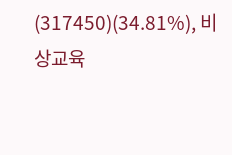(317450)(34.81%), 비상교육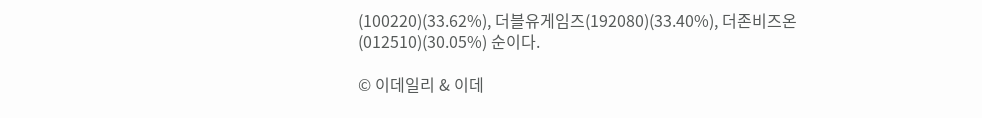(100220)(33.62%), 더블유게임즈(192080)(33.40%), 더존비즈온(012510)(30.05%) 순이다.

© 이데일리 & 이데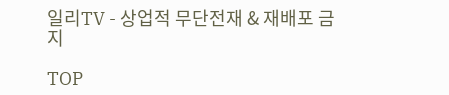일리TV - 상업적 무단전재 & 재배포 금지

TOP